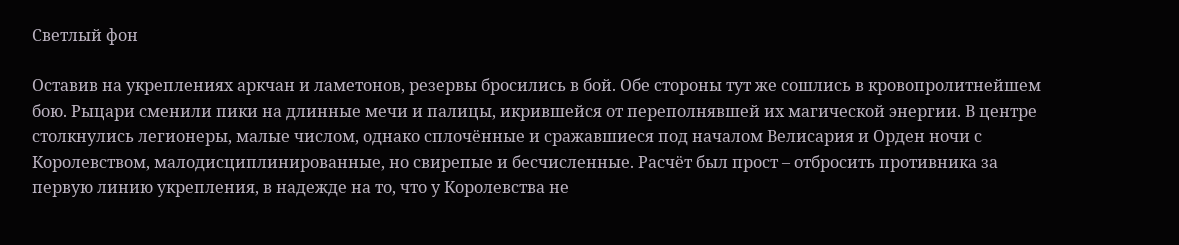Светлый фон

Оставив на укреплениях аркчан и ламетонов, резервы бросились в бой. Обе стороны тут же сошлись в кровопролитнейшем бою. Рыцари сменили пики на длинные мечи и палицы, икрившейся от переполнявшей их магической энергии. В центре столкнулись легионеры, малые числом, однако сплочённые и сражавшиеся под началом Велисария и Орден ночи с Королевством, малодисциплинированные, но свирепые и бесчисленные. Расчёт был прост – отбросить противника за первую линию укрепления, в надежде на то, что у Королевства не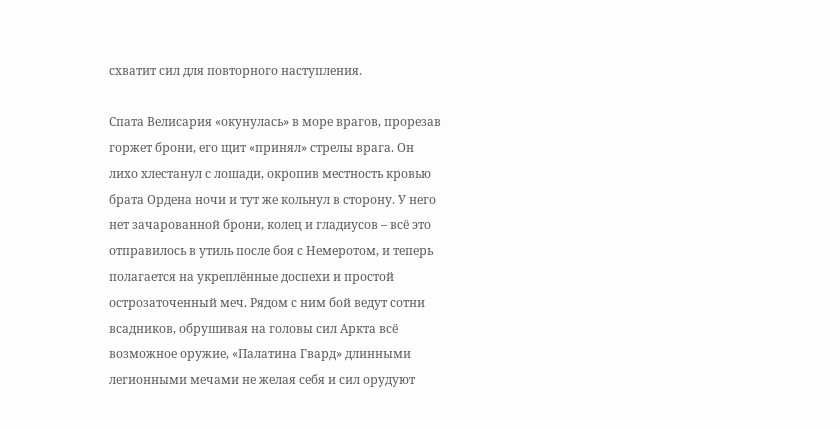схватит сил для повторного наступления.

Спата Велисария «окунулась» в море врагов, прорезав горжет брони, его щит «принял» стрелы врага. Он лихо хлестанул с лошади, окропив местность кровью брата Ордена ночи и тут же кольнул в сторону. У него нет зачарованной брони, колец и гладиусов – всё это отправилось в утиль после боя с Немеротом, и теперь полагается на укреплённые доспехи и простой острозаточенный меч. Рядом с ним бой ведут сотни всадников, обрушивая на головы сил Аркта всё возможное оружие, «Палатина Гвард» длинными легионными мечами не желая себя и сил орудуют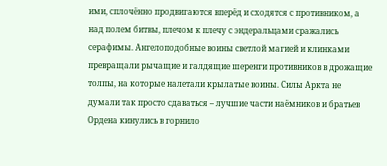ими, сплочённо продвигаются вперёд и сходятся с противником, а над полем битвы, плечом к плечу с эндеральцами сражались серафимы. Ангелоподобные воины светлой магией и клинками превращали рычащие и галдящие шеренги противников в дрожащие толпы, на которые налетали крылатые воины. Силы Аркта не думали так просто сдаваться – лучшие части наёмников и братьев Ордена кинулись в горнило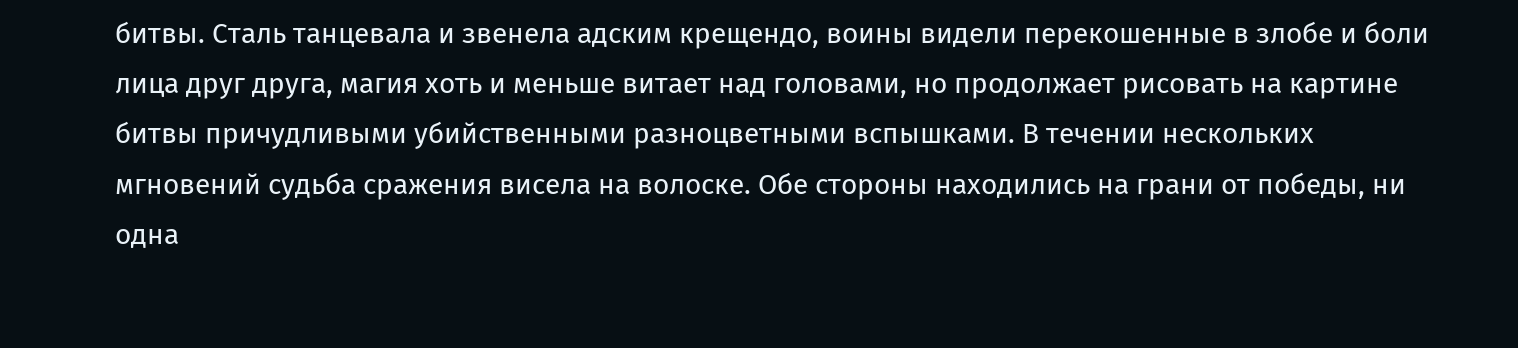битвы. Сталь танцевала и звенела адским крещендо, воины видели перекошенные в злобе и боли лица друг друга, магия хоть и меньше витает над головами, но продолжает рисовать на картине битвы причудливыми убийственными разноцветными вспышками. В течении нескольких мгновений судьба сражения висела на волоске. Обе стороны находились на грани от победы, ни одна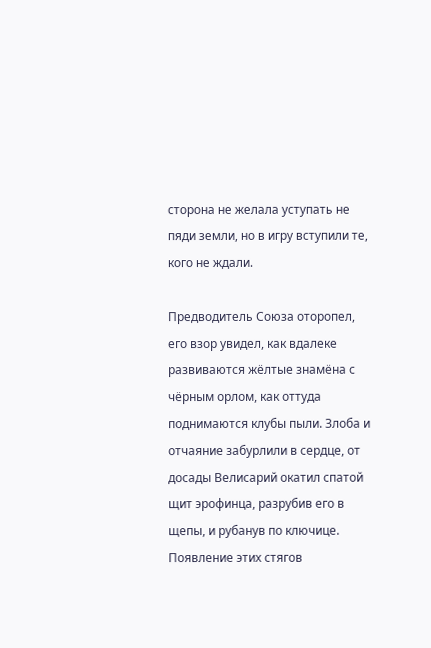сторона не желала уступать не пяди земли, но в игру вступили те, кого не ждали.

Предводитель Союза оторопел, его взор увидел, как вдалеке развиваются жёлтые знамёна с чёрным орлом, как оттуда поднимаются клубы пыли. Злоба и отчаяние забурлили в сердце, от досады Велисарий окатил спатой щит эрофинца, разрубив его в щепы, и рубанув по ключице. Появление этих стягов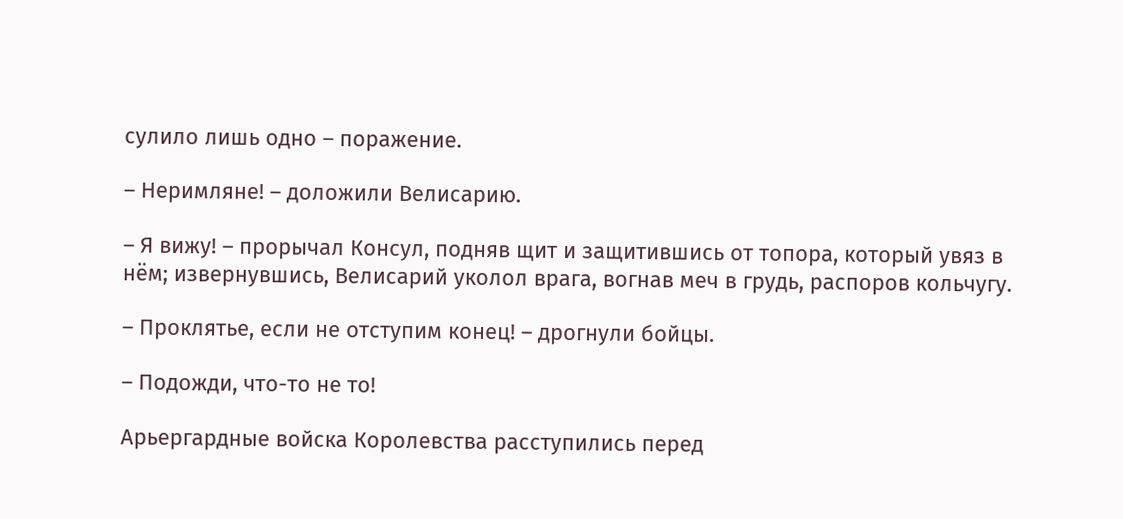сулило лишь одно – поражение.

– Неримляне! – доложили Велисарию.

– Я вижу! – прорычал Консул, подняв щит и защитившись от топора, который увяз в нём; извернувшись, Велисарий уколол врага, вогнав меч в грудь, распоров кольчугу.

– Проклятье, если не отступим конец! – дрогнули бойцы.

– Подожди, что-то не то!

Арьергардные войска Королевства расступились перед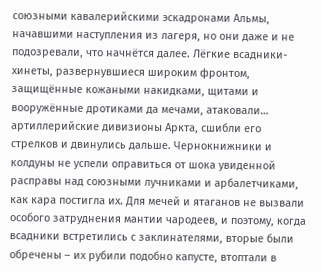союзными кавалерийскими эскадронами Альмы, начавшими наступления из лагеря, но они даже и не подозревали, что начнётся далее. Лёгкие всадники-хинеты, развернувшиеся широким фронтом, защищённые кожаными накидками, щитами и вооружённые дротиками да мечами, атаковали… артиллерийские дивизионы Аркта, сшибли его стрелков и двинулись дальше. Чернокнижники и колдуны не успели оправиться от шока увиденной расправы над союзными лучниками и арбалетчиками, как кара постигла их. Для мечей и ятаганов не вызвали особого затруднения мантии чародеев, и поэтому, когда всадники встретились с заклинателями, вторые были обречены – их рубили подобно капусте, втоптали в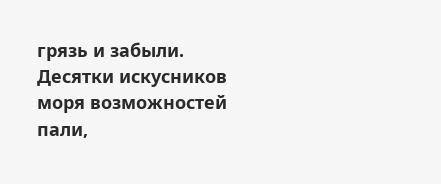грязь и забыли. Десятки искусников моря возможностей пали,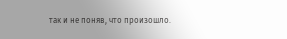так и не поняв, что произошло.